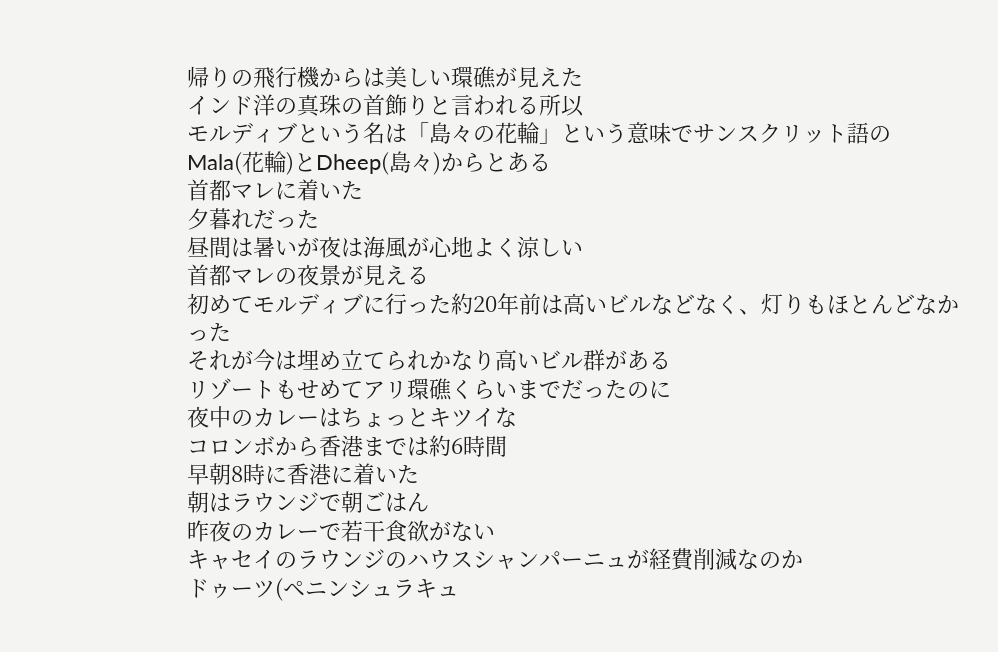帰りの飛行機からは美しい環礁が見えた
インド洋の真珠の首飾りと言われる所以
モルディブという名は「島々の花輪」という意味でサンスクリット語のMala(花輪)とDheep(島々)からとある
首都マレに着いた
夕暮れだった
昼間は暑いが夜は海風が心地よく涼しい
首都マレの夜景が見える
初めてモルディブに行った約20年前は高いビルなどなく、灯りもほとんどなかった
それが今は埋め立てられかなり高いビル群がある
リゾートもせめてアリ環礁くらいまでだったのに
夜中のカレーはちょっとキツイな
コロンボから香港までは約6時間
早朝8時に香港に着いた
朝はラウンジで朝ごはん
昨夜のカレーで若干食欲がない
キャセイのラウンジのハウスシャンパーニュが経費削減なのか
ドゥーツ(ペニンシュラキュ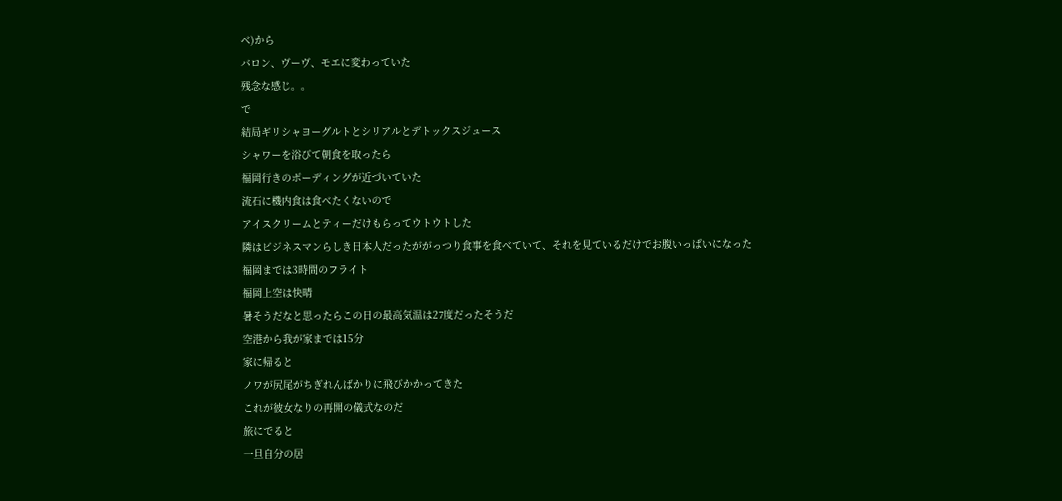ベ)から
バロン、ヴーヴ、モエに変わっていた
残念な感じ。。
で
結局ギリシャヨーグルトとシリアルとデトックスジュース
シャワーを浴びて朝食を取ったら
福岡行きのボーディングが近づいていた
流石に機内食は食べたくないので
アイスクリームとティーだけもらってウトウトした
隣はビジネスマンらしき日本人だったががっつり食事を食べていて、それを見ているだけでお腹いっぱいになった
福岡までは3時間のフライト
福岡上空は快晴
暑そうだなと思ったらこの日の最高気温は27度だったそうだ
空港から我が家までは15分
家に帰ると
ノワが尻尾がちぎれんばかりに飛びかかってきた
これが彼女なりの再開の儀式なのだ
旅にでると
一旦自分の居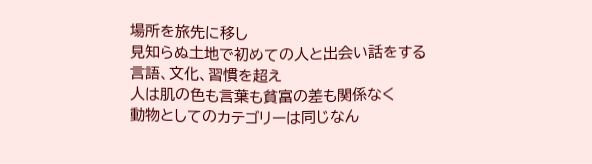場所を旅先に移し
見知らぬ土地で初めての人と出会い話をする
言語、文化、習慣を超え
人は肌の色も言葉も貧富の差も関係なく
動物としてのカテゴリーは同じなん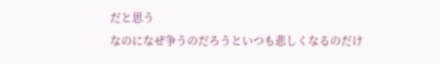だと思う
なのになぜ争うのだろうといつも悲しくなるのだけ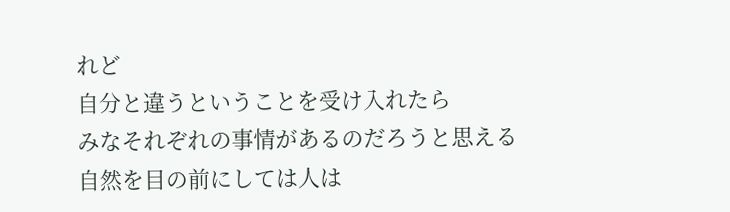れど
自分と違うということを受け入れたら
みなそれぞれの事情があるのだろうと思える
自然を目の前にしては人は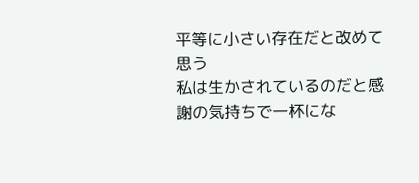平等に小さい存在だと改めて思う
私は生かされているのだと感謝の気持ちで一杯にな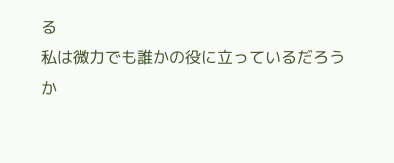る
私は微力でも誰かの役に立っているだろうか